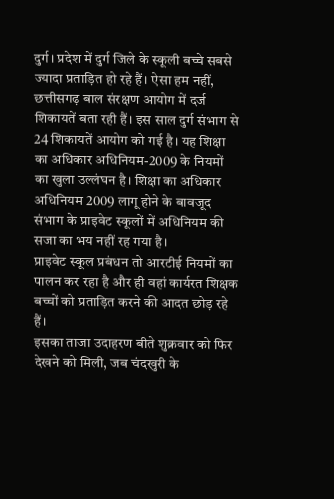दुर्ग। प्रदेश में दुर्ग जिले के स्कूली बच्चे सबसे ज्यादा प्रताड़ित हो रहे हैं। ऐसा हम नहीं, छत्तीसगढ़ बाल संरक्षण आयोग में दर्ज शिकायतें बता रही हैं। इस साल दुर्ग संभाग से 24 शिकायतें आयोग को गई है। यह शिक्षा का अधिकार अधिनियम-2009 के नियमों का खुला उल्लंघन है। शिक्षा का अधिकार अधिनियम 2009 लागू होने के बावजूद संभाग के प्राइवेट स्कूलों में अधिनियम की सजा का भय नहीं रह गया है।
प्राइवेट स्कूल प्रबंधन तो आरटीई नियमों का पालन कर रहा है और ही वहां कार्यरत शिक्षक बच्चों को प्रताड़ित करने की आदत छोड़ रहे हैं।
इसका ताजा उदाहरण बीते शुक्रवार को फिर देखने को मिली, जब चंदखुरी के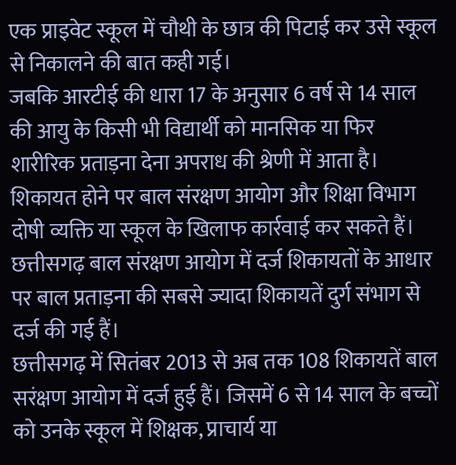एक प्राइवेट स्कूल में चौथी के छात्र की पिटाई कर उसे स्कूल से निकालने की बात कही गई।
जबकि आरटीई की धारा 17 के अनुसार 6 वर्ष से 14 साल की आयु के किसी भी विद्यार्थी को मानसिक या फिर शारीरिक प्रताड़ना देना अपराध की श्रेणी में आता है। शिकायत होने पर बाल संरक्षण आयोग और शिक्षा विभाग दोषी व्यक्ति या स्कूल के खिलाफ कार्रवाई कर सकते हैं। छत्तीसगढ़ बाल संरक्षण आयोग में दर्ज शिकायतों के आधार पर बाल प्रताड़ना की सबसे ज्यादा शिकायतें दुर्ग संभाग से दर्ज की गई हैं।
छत्तीसगढ़ में सितंबर 2013 से अब तक 108 शिकायतें बाल सरंक्षण आयोग में दर्ज हुई हैं। जिसमें 6 से 14 साल के बच्चों को उनके स्कूल में शिक्षक, प्राचार्य या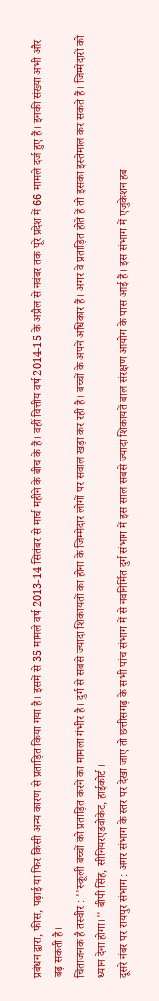प्रबंधन द्वारा, फीस, पढ़ाई या फिर किसी अन्य कारण से प्रताड़ित किया गया है। इसमें से 35 मामले वर्ष 2013-14 सितंबर से मार्च महीने के बीच के हैं। वहीं वित्तीय वर्ष 2014-15 के अप्रैल से नवंबर तक पूरे प्रदेश में 66 मामले दर्ज हुए हैं। इनकी संख्या अभी और बढ़ सकती है।
चिंताजनक है तस्वीर : ''स्कूली बच्चों को प्रताड़ित करने का मामला गंभीर है। दुर्ग से सबसे ज्यादा शिकायतों का होना के जिम्मेदार लोगों पर सवाल खड़ा कर रही है। बच्चों के अपने अधिकार हैं। अगर वे प्रताड़ित होते हें तो इसका इस्तेमाल कर सकते हैं। जिम्मेदारों को ध्यान देना होगा।'' बीपी सिंह, सीनियरएडवोकेट, हाईकोर्ट ।
दूसरे नंबर पर रायपुर संभाग : अगर संभाग के स्तर पर देखा जाए तो छत्तीसगढ़ के सभी पांच संभाग में से नवनिर्मित दुर्ग संभाग में इस साल सबसे ज्यादा शिकायतें बाल संरक्षण आयोग के पास आई हैं। इस संभाग में एजुकेशन हब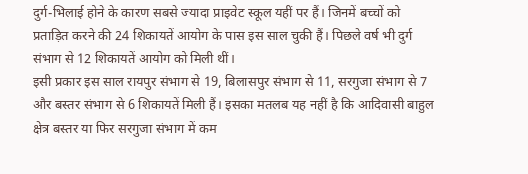दुर्ग-भिलाई होने के कारण सबसे ज्यादा प्राइवेट स्कूल यहीं पर हैं। जिनमें बच्चों को प्रताड़ित करने की 24 शिकायतें आयोग के पास इस साल चुकी हैं। पिछले वर्ष भी दुर्ग संभाग से 12 शिकायतें आयोग को मिली थीं।
इसी प्रकार इस साल रायपुर संभाग से 19, बिलासपुर संभाग से 11, सरगुजा संभाग से 7 और बस्तर संभाग से 6 शिकायतें मिली हैं। इसका मतलब यह नहीं है कि आदिवासी बाहुल क्षेत्र बस्तर या फिर सरगुजा संभाग में कम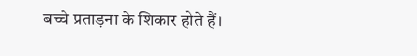बच्चे प्रताड़ना के शिकार होते हैं।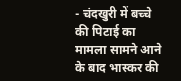- चंदखुरी में बच्चे की पिटाई का मामला सामने आने के बाद भास्कर की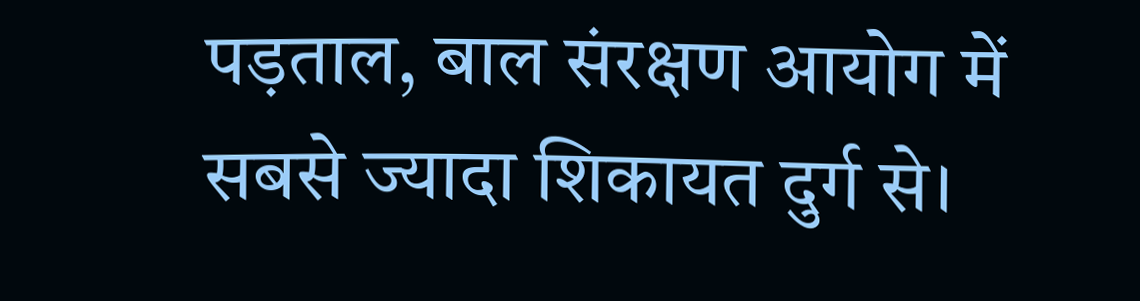पड़ताल, बाल संरक्षण आयोग में सबसे ज्यादा शिकायत दुर्ग से।